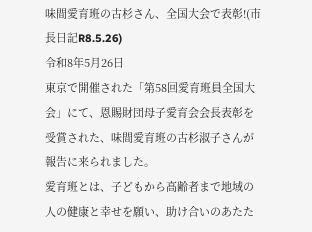味間愛育班の古杉さん、全国大会で表彰!(市長日記R8.5.26)
令和8年5月26日
東京で開催された「第58回愛育班員全国大会」にて、恩賜財団母子愛育会会長表彰を受賞された、味間愛育班の古杉淑子さんが報告に来られました。
愛育班とは、子どもから高齢者まで地域の人の健康と幸せを願い、助け合いのあたた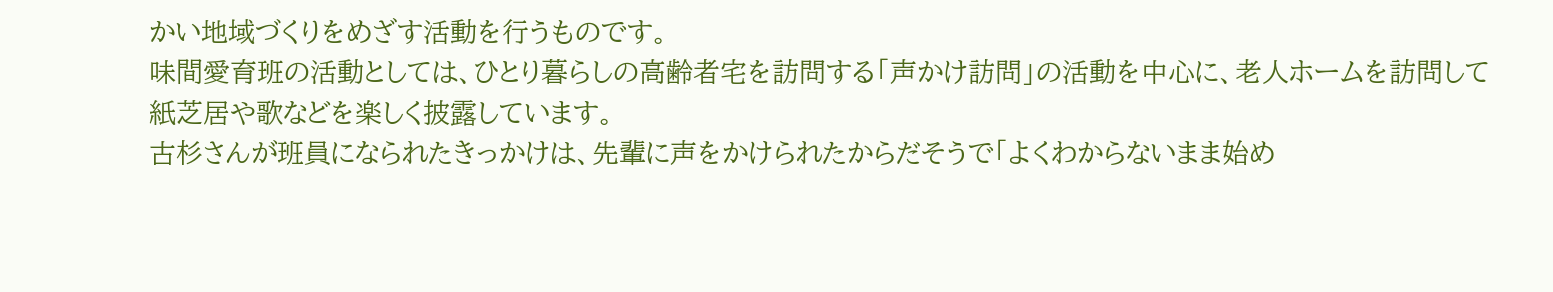かい地域づくりをめざす活動を行うものです。
味間愛育班の活動としては、ひとり暮らしの高齢者宅を訪問する「声かけ訪問」の活動を中心に、老人ホームを訪問して紙芝居や歌などを楽しく披露しています。
古杉さんが班員になられたきっかけは、先輩に声をかけられたからだそうで「よくわからないまま始め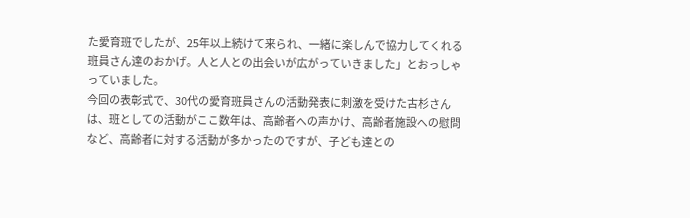た愛育班でしたが、25年以上続けて来られ、一緒に楽しんで協力してくれる班員さん達のおかげ。人と人との出会いが広がっていきました」とおっしゃっていました。
今回の表彰式で、30代の愛育班員さんの活動発表に刺激を受けた古杉さんは、班としての活動がここ数年は、高齢者への声かけ、高齢者施設への慰問など、高齢者に対する活動が多かったのですが、子ども達との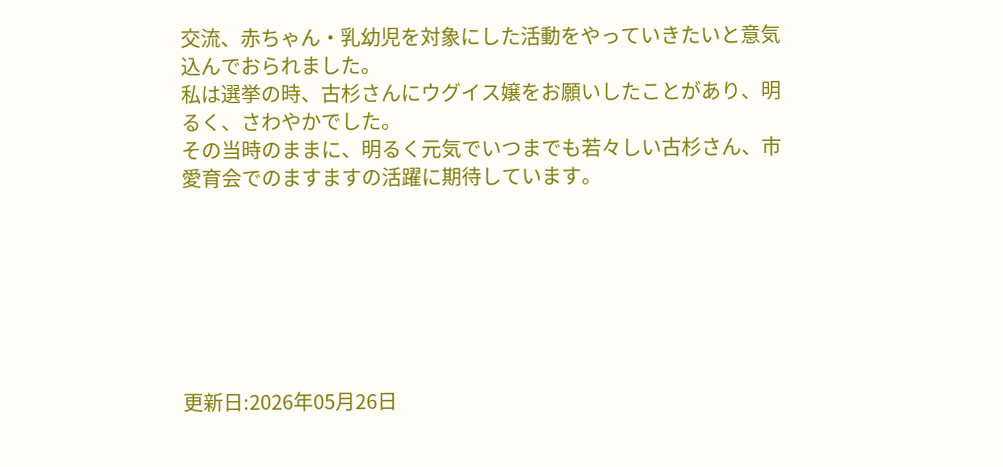交流、赤ちゃん・乳幼児を対象にした活動をやっていきたいと意気込んでおられました。
私は選挙の時、古杉さんにウグイス嬢をお願いしたことがあり、明るく、さわやかでした。
その当時のままに、明るく元気でいつまでも若々しい古杉さん、市愛育会でのますますの活躍に期待しています。







更新日:2026年05月26日